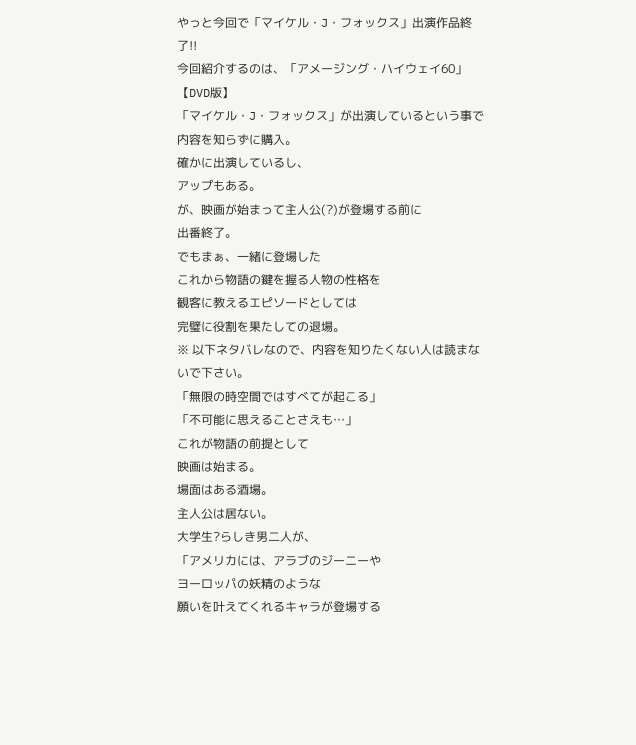やっと今回で「マイケル・J・フォックス」出演作品終了!!
今回紹介するのは、「アメージング・ハイウェイ60」
【DVD版】
「マイケル・J・フォックス」が出演しているという事で
内容を知らずに購入。
確かに出演しているし、
アップもある。
が、映画が始まって主人公(?)が登場する前に
出番終了。
でもまぁ、一緒に登場した
これから物語の鍵を握る人物の性格を
観客に教えるエピソードとしては
完璧に役割を果たしての退場。
※ 以下ネタバレなので、内容を知りたくない人は読まないで下さい。
「無限の時空間ではすべてが起こる」
「不可能に思えることさえも…」
これが物語の前提として
映画は始まる。
場面はある酒場。
主人公は居ない。
大学生?らしき男二人が、
「アメリカには、アラブのジーニーや
ヨーロッパの妖精のような
願いを叶えてくれるキャラが登場する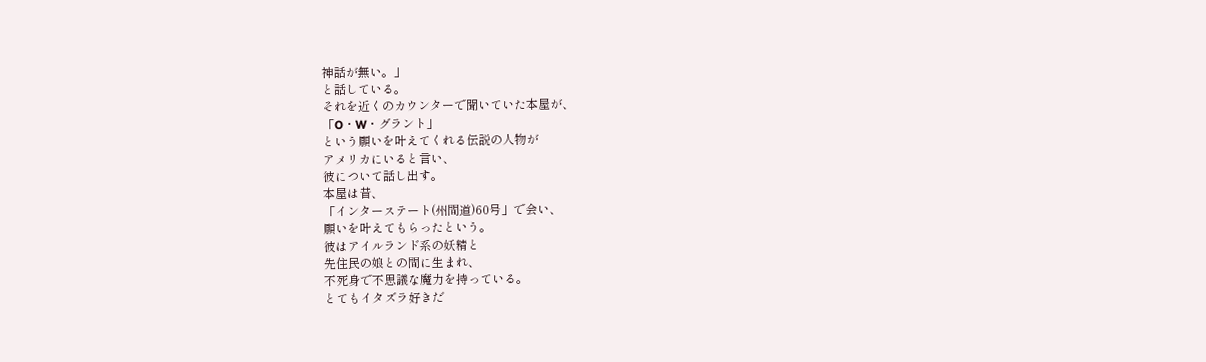神話が無い。」
と話している。
それを近くのカウンターで聞いていた本屋が、
「O・W・グラント」
という願いを叶えてくれる伝説の人物が
アメリカにいると言い、
彼について話し出す。
本屋は昔、
「インターステート(州間道)60号」で会い、
願いを叶えてもらったという。
彼はアイルランド系の妖精と
先住民の娘との間に生まれ、
不死身で不思議な魔力を持っている。
とてもイタズラ好きだ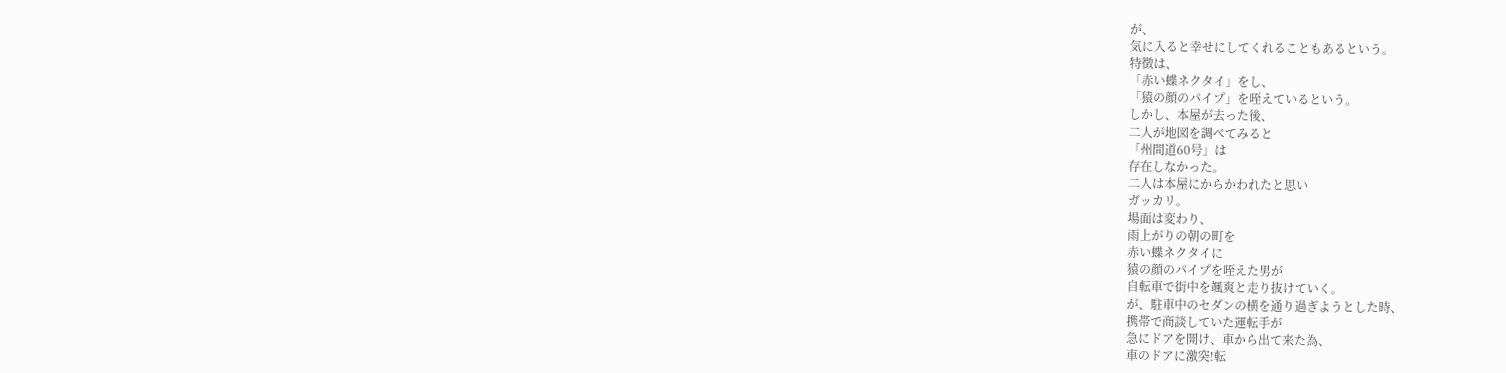が、
気に入ると幸せにしてくれることもあるという。
特徴は、
「赤い蝶ネクタイ」をし、
「猿の顔のパイプ」を咥えているという。
しかし、本屋が去った後、
二人が地図を調べてみると
「州間道60号」は
存在しなかった。
二人は本屋にからかわれたと思い
ガッカリ。
場面は変わり、
雨上がりの朝の町を
赤い蝶ネクタイに
猿の顔のパイプを咥えた男が
自転車で街中を颯爽と走り抜けていく。
が、駐車中のセダンの横を通り過ぎようとした時、
携帯で商談していた運転手が
急にドアを開け、車から出て来た為、
車のドアに激突!転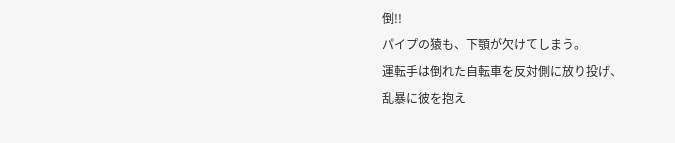倒!!
パイプの猿も、下顎が欠けてしまう。
運転手は倒れた自転車を反対側に放り投げ、
乱暴に彼を抱え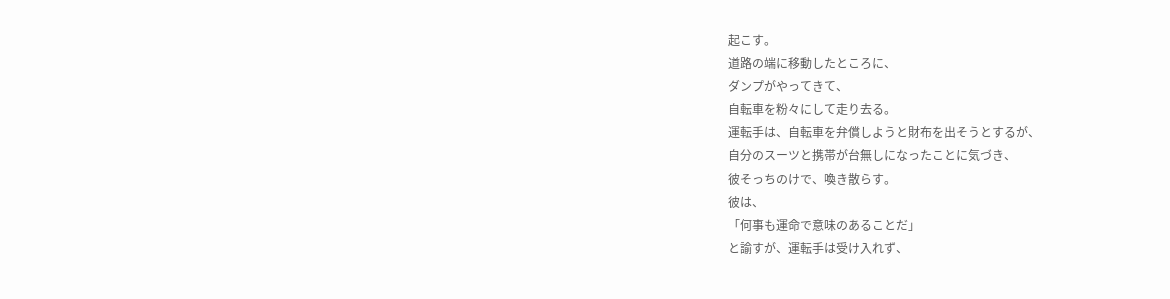起こす。
道路の端に移動したところに、
ダンプがやってきて、
自転車を粉々にして走り去る。
運転手は、自転車を弁償しようと財布を出そうとするが、
自分のスーツと携帯が台無しになったことに気づき、
彼そっちのけで、喚き散らす。
彼は、
「何事も運命で意味のあることだ」
と諭すが、運転手は受け入れず、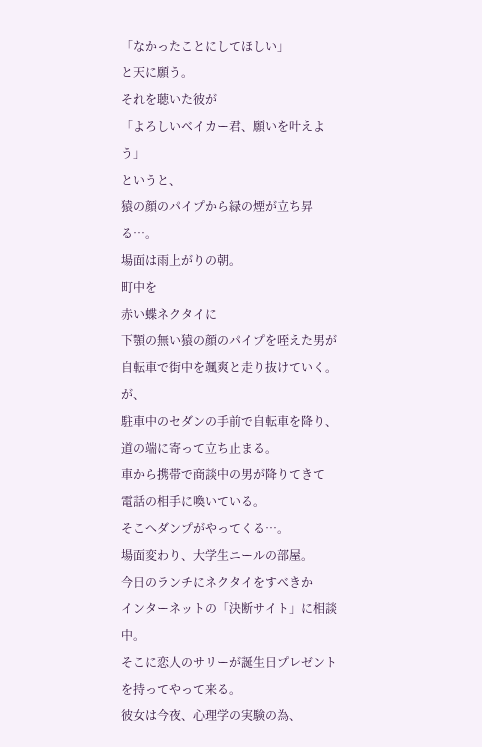「なかったことにしてほしい」
と天に願う。
それを聴いた彼が
「よろしいベイカー君、願いを叶えよう」
というと、
猿の顔のパイプから緑の煙が立ち昇る…。
場面は雨上がりの朝。
町中を
赤い蝶ネクタイに
下顎の無い猿の顔のパイプを咥えた男が
自転車で街中を颯爽と走り抜けていく。
が、
駐車中のセダンの手前で自転車を降り、
道の端に寄って立ち止まる。
車から携帯で商談中の男が降りてきて
電話の相手に喚いている。
そこへダンプがやってくる…。
場面変わり、大学生ニールの部屋。
今日のランチにネクタイをすべきか
インターネットの「決断サイト」に相談中。
そこに恋人のサリーが誕生日プレゼントを持ってやって来る。
彼女は今夜、心理学の実験の為、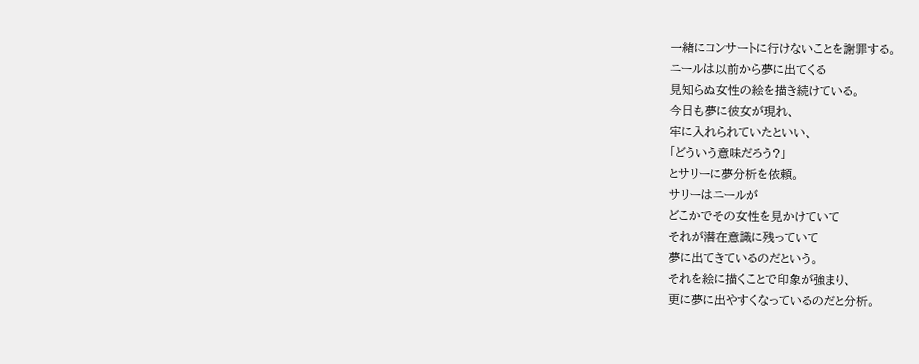一緒にコンサートに行けないことを謝罪する。
ニールは以前から夢に出てくる
見知らぬ女性の絵を描き続けている。
今日も夢に彼女が現れ、
牢に入れられていたといい、
「どういう意味だろう?」
とサリーに夢分析を依頼。
サリーはニールが
どこかでその女性を見かけていて
それが潜在意識に残っていて
夢に出てきているのだという。
それを絵に描くことで印象が強まり、
更に夢に出やすくなっているのだと分析。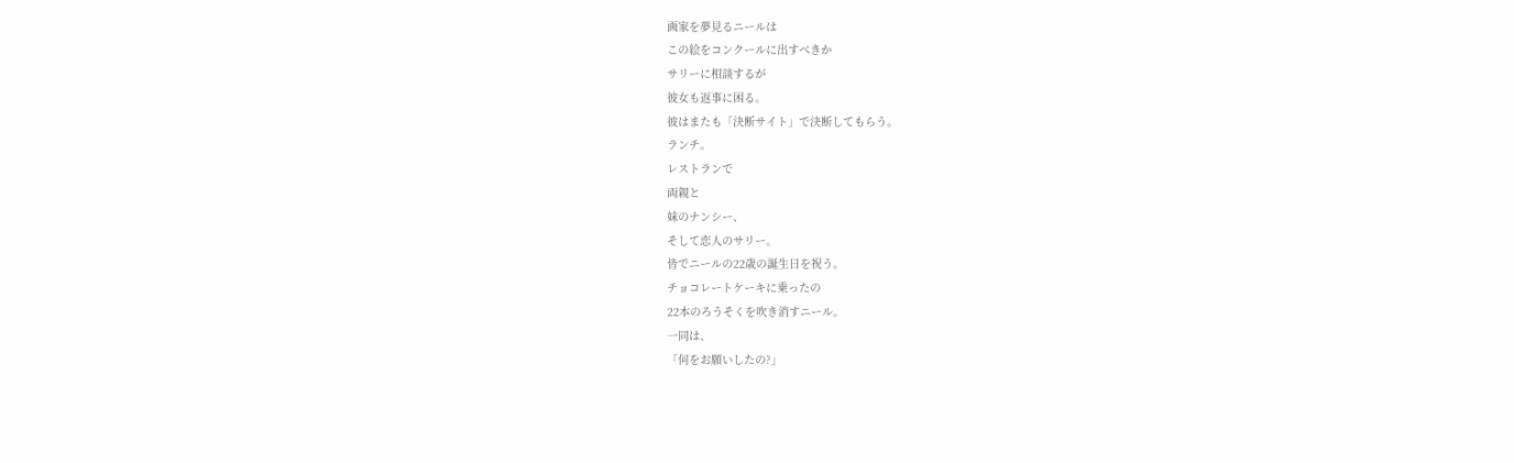画家を夢見るニールは
この絵をコンクールに出すべきか
サリーに相談するが
彼女も返事に困る。
彼はまたも「決断サイト」で決断してもらう。
ランチ。
レストランで
両親と
妹のナンシー、
そして恋人のサリー。
皆でニールの22歳の誕生日を祝う。
チョコレートケーキに乗ったの
22本のろうそくを吹き消すニール。
一同は、
「何をお願いしたの?」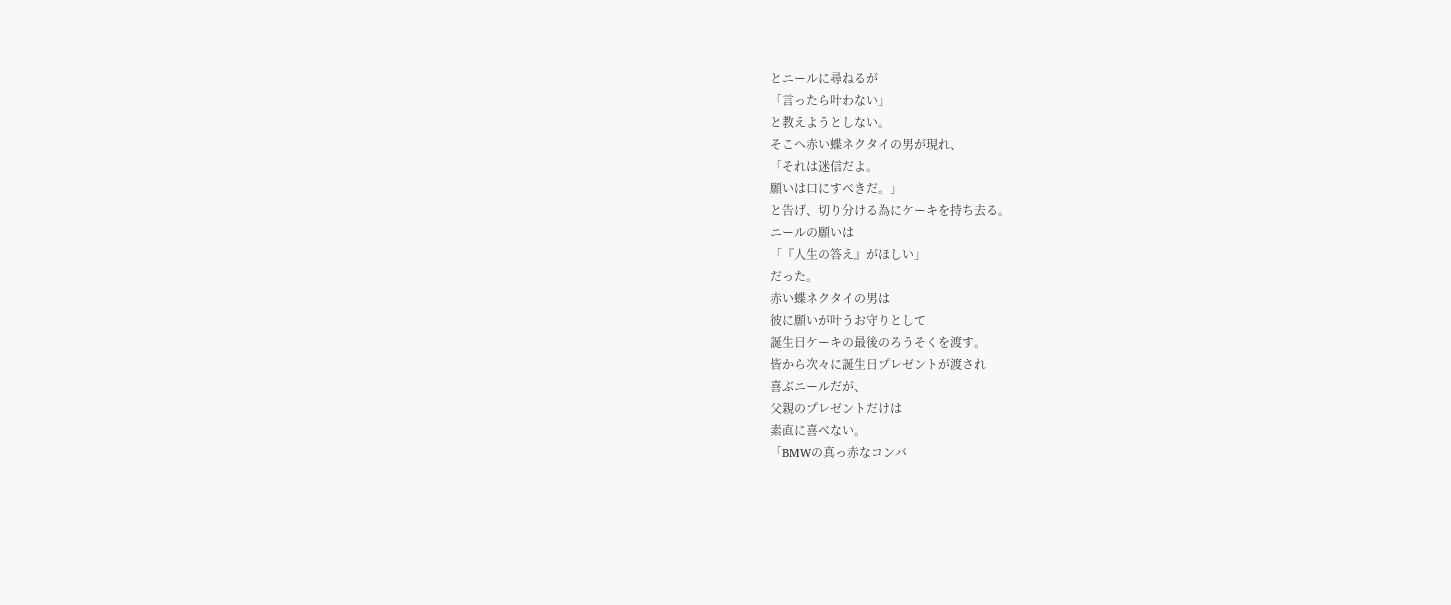とニールに尋ねるが
「言ったら叶わない」
と教えようとしない。
そこへ赤い蝶ネクタイの男が現れ、
「それは迷信だよ。
願いは口にすべきだ。」
と告げ、切り分ける為にケーキを持ち去る。
ニールの願いは
「『人生の答え』がほしい」
だった。
赤い蝶ネクタイの男は
彼に願いが叶うお守りとして
誕生日ケーキの最後のろうそくを渡す。
皆から次々に誕生日プレゼントが渡され
喜ぶニールだが、
父親のプレゼントだけは
素直に喜べない。
「BMWの真っ赤なコンバ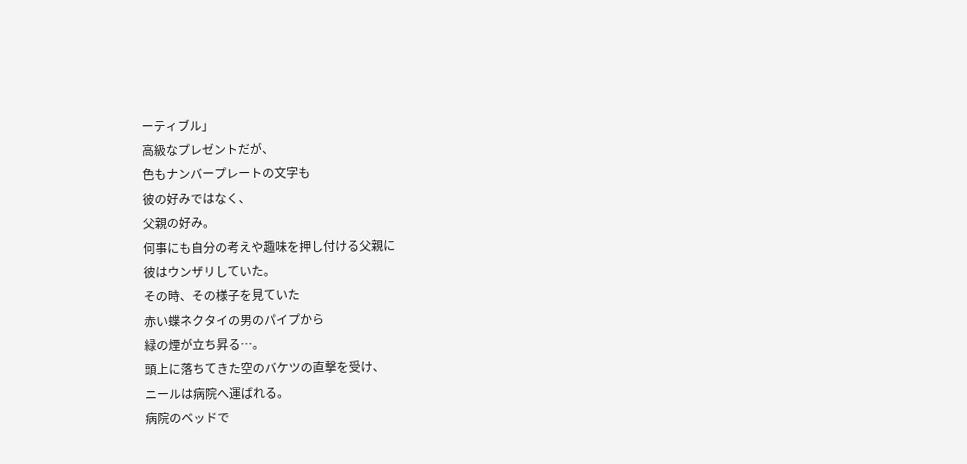ーティブル」
高級なプレゼントだが、
色もナンバープレートの文字も
彼の好みではなく、
父親の好み。
何事にも自分の考えや趣味を押し付ける父親に
彼はウンザリしていた。
その時、その様子を見ていた
赤い蝶ネクタイの男のパイプから
緑の煙が立ち昇る…。
頭上に落ちてきた空のバケツの直撃を受け、
ニールは病院へ運ばれる。
病院のベッドで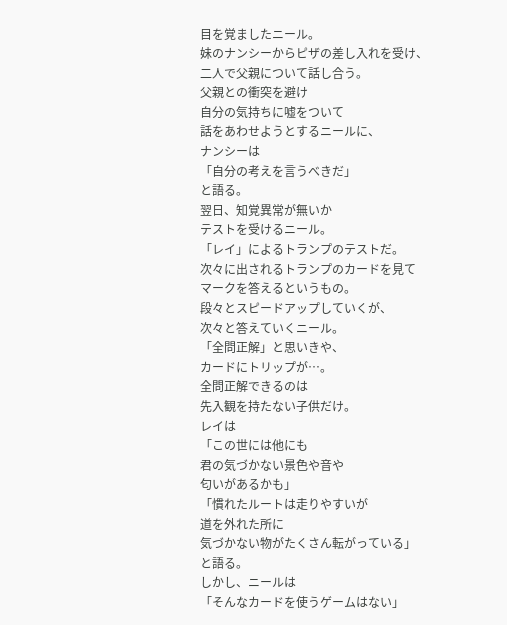目を覚ましたニール。
妹のナンシーからピザの差し入れを受け、
二人で父親について話し合う。
父親との衝突を避け
自分の気持ちに嘘をついて
話をあわせようとするニールに、
ナンシーは
「自分の考えを言うべきだ」
と語る。
翌日、知覚異常が無いか
テストを受けるニール。
「レイ」によるトランプのテストだ。
次々に出されるトランプのカードを見て
マークを答えるというもの。
段々とスピードアップしていくが、
次々と答えていくニール。
「全問正解」と思いきや、
カードにトリップが…。
全問正解できるのは
先入観を持たない子供だけ。
レイは
「この世には他にも
君の気づかない景色や音や
匂いがあるかも」
「慣れたルートは走りやすいが
道を外れた所に
気づかない物がたくさん転がっている」
と語る。
しかし、ニールは
「そんなカードを使うゲームはない」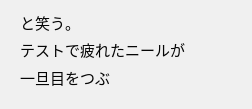と笑う。
テストで疲れたニールが
一旦目をつぶ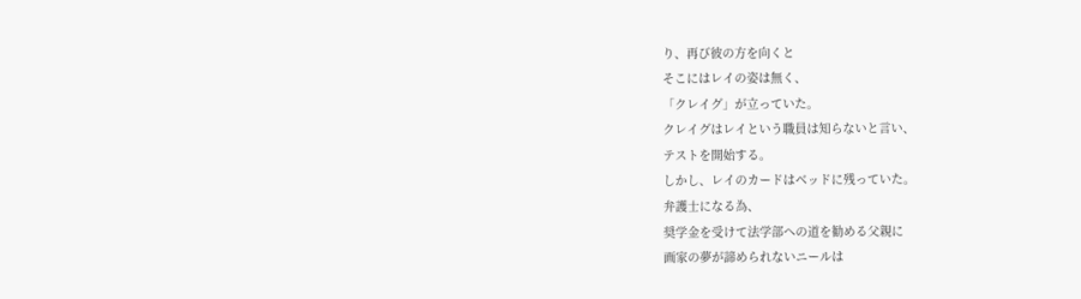り、再び彼の方を向くと
そこにはレイの姿は無く、
「クレイグ」が立っていた。
クレイグはレイという職員は知らないと言い、
テストを開始する。
しかし、レイのカードはベッドに残っていた。
弁護士になる為、
奨学金を受けて法学部への道を勧める父親に
画家の夢が諦められないニールは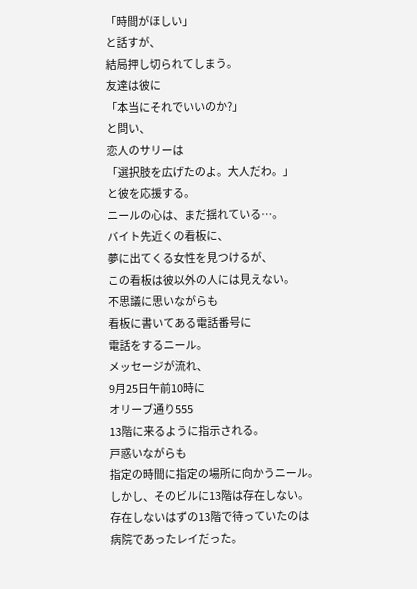「時間がほしい」
と話すが、
結局押し切られてしまう。
友達は彼に
「本当にそれでいいのか?」
と問い、
恋人のサリーは
「選択肢を広げたのよ。大人だわ。」
と彼を応援する。
ニールの心は、まだ揺れている…。
バイト先近くの看板に、
夢に出てくる女性を見つけるが、
この看板は彼以外の人には見えない。
不思議に思いながらも
看板に書いてある電話番号に
電話をするニール。
メッセージが流れ、
9月25日午前10時に
オリーブ通り555
13階に来るように指示される。
戸惑いながらも
指定の時間に指定の場所に向かうニール。
しかし、そのビルに13階は存在しない。
存在しないはずの13階で待っていたのは
病院であったレイだった。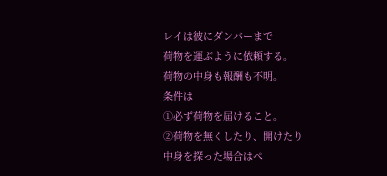レイは彼にダンバーまで
荷物を運ぶように依頼する。
荷物の中身も報酬も不明。
条件は
①必ず荷物を届けること。
②荷物を無くしたり、開けたり
中身を探った場合はペ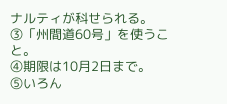ナルティが科せられる。
③「州間道60号」を使うこと。
④期限は10月2日まで。
⑤いろん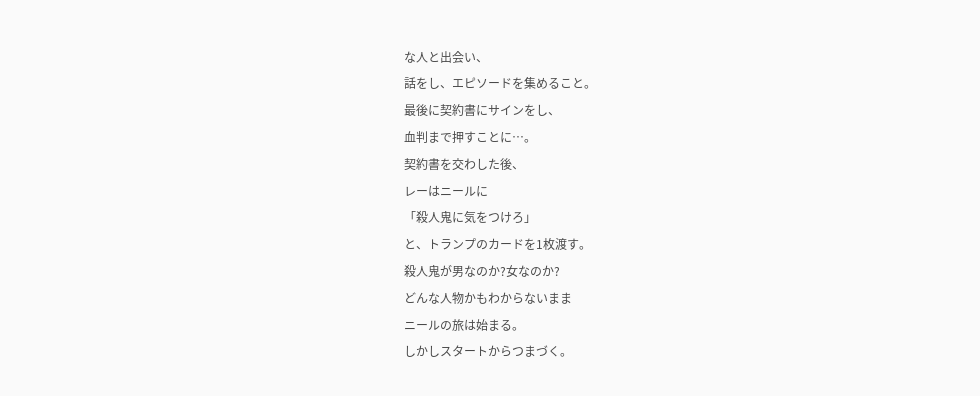な人と出会い、
話をし、エピソードを集めること。
最後に契約書にサインをし、
血判まで押すことに…。
契約書を交わした後、
レーはニールに
「殺人鬼に気をつけろ」
と、トランプのカードを1枚渡す。
殺人鬼が男なのか?女なのか?
どんな人物かもわからないまま
ニールの旅は始まる。
しかしスタートからつまづく。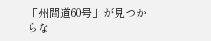「州間道60号」が見つからな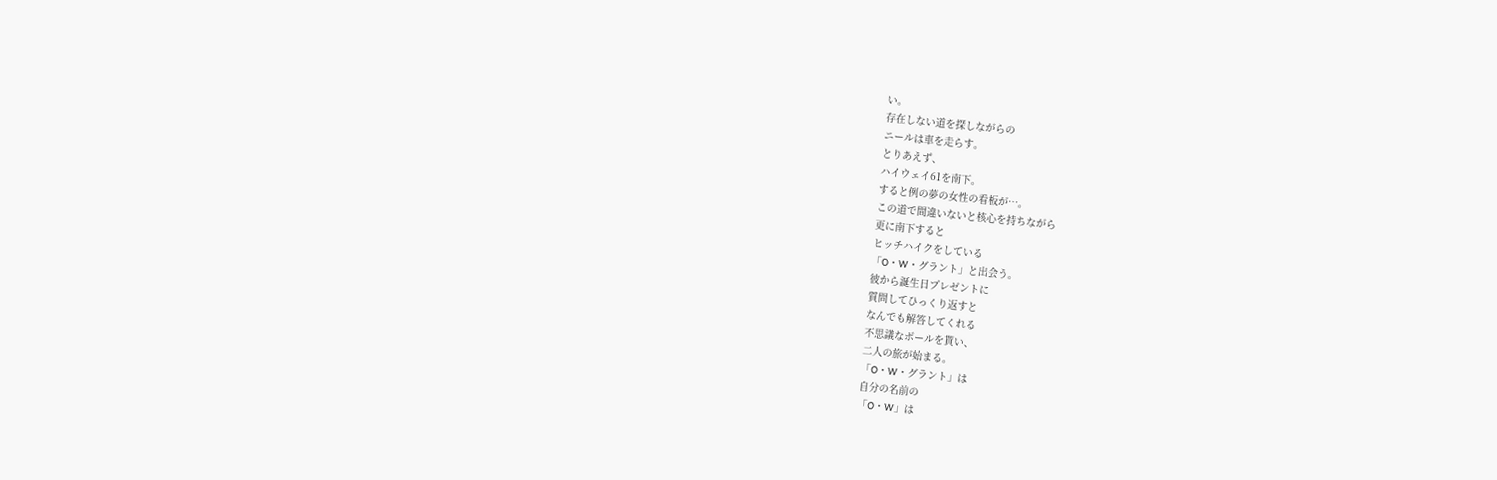い。
存在しない道を探しながらの
ニールは車を走らす。
とりあえず、
ハイウェイ61を南下。
すると例の夢の女性の看板が…。
この道で間違いないと核心を持ちながら
更に南下すると
ヒッチハイクをしている
「O・W・グラント」と出会う。
彼から誕生日プレゼントに
質問してひっくり返すと
なんでも解答してくれる
不思議なボールを貰い、
二人の旅が始まる。
「O・W・グラント」は
自分の名前の
「O・W」は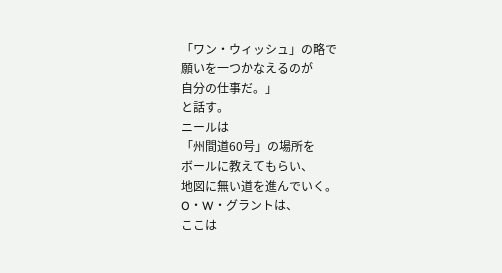「ワン・ウィッシュ」の略で
願いを一つかなえるのが
自分の仕事だ。」
と話す。
ニールは
「州間道60号」の場所を
ボールに教えてもらい、
地図に無い道を進んでいく。
O・W・グラントは、
ここは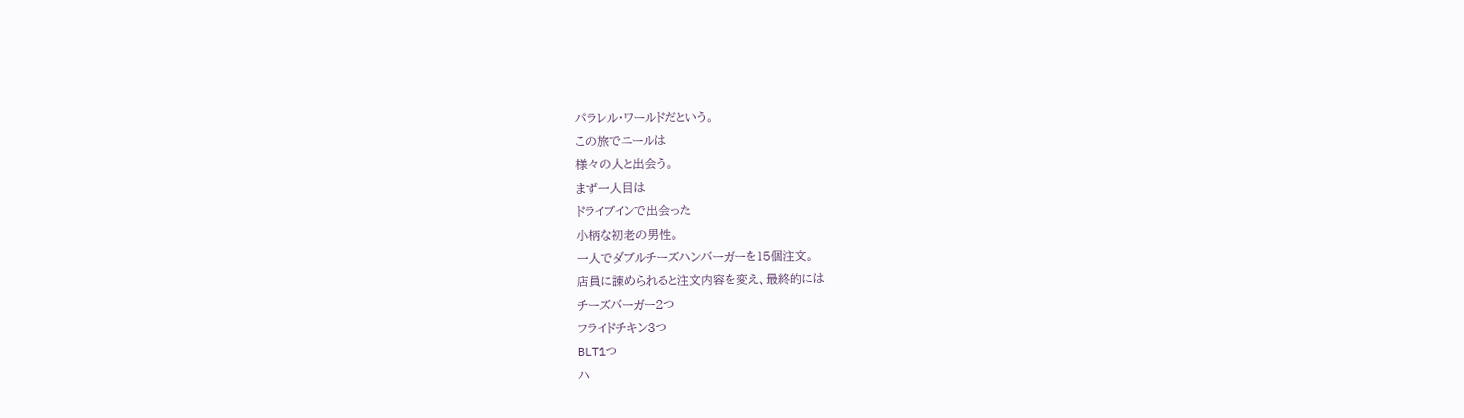パラレル・ワールドだという。
この旅でニールは
様々の人と出会う。
まず一人目は
ドライブインで出会った
小柄な初老の男性。
一人でダブルチーズハンバーガーを15個注文。
店員に諌められると注文内容を変え、最終的には
チーズバーガー2つ
フライドチキン3つ
BLT1つ
ハ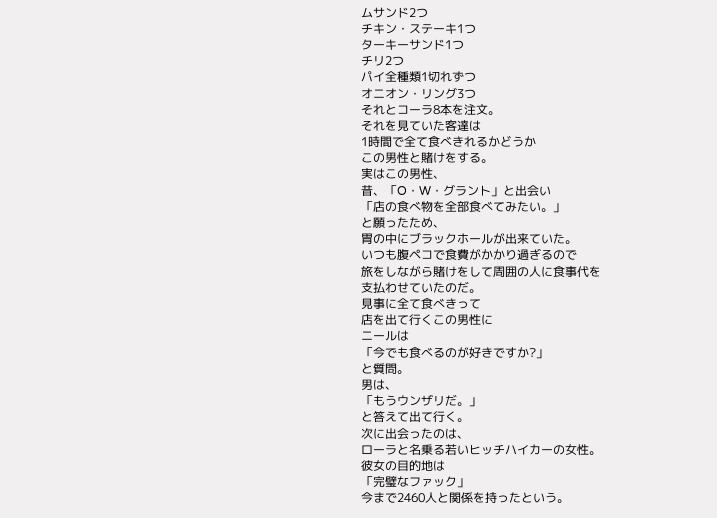ムサンド2つ
チキン・ステーキ1つ
ターキーサンド1つ
チリ2つ
パイ全種類1切れずつ
オニオン・リング3つ
それとコーラ8本を注文。
それを見ていた客達は
1時間で全て食べきれるかどうか
この男性と賭けをする。
実はこの男性、
昔、「O・W・グラント」と出会い
「店の食べ物を全部食べてみたい。」
と願ったため、
胃の中にブラックホールが出来ていた。
いつも腹ペコで食費がかかり過ぎるので
旅をしながら賭けをして周囲の人に食事代を
支払わせていたのだ。
見事に全て食べきって
店を出て行くこの男性に
ニールは
「今でも食べるのが好きですか?」
と質問。
男は、
「もうウンザリだ。」
と答えて出て行く。
次に出会ったのは、
ローラと名乗る若いヒッチハイカーの女性。
彼女の目的地は
「完璧なファック」
今まで2460人と関係を持ったという。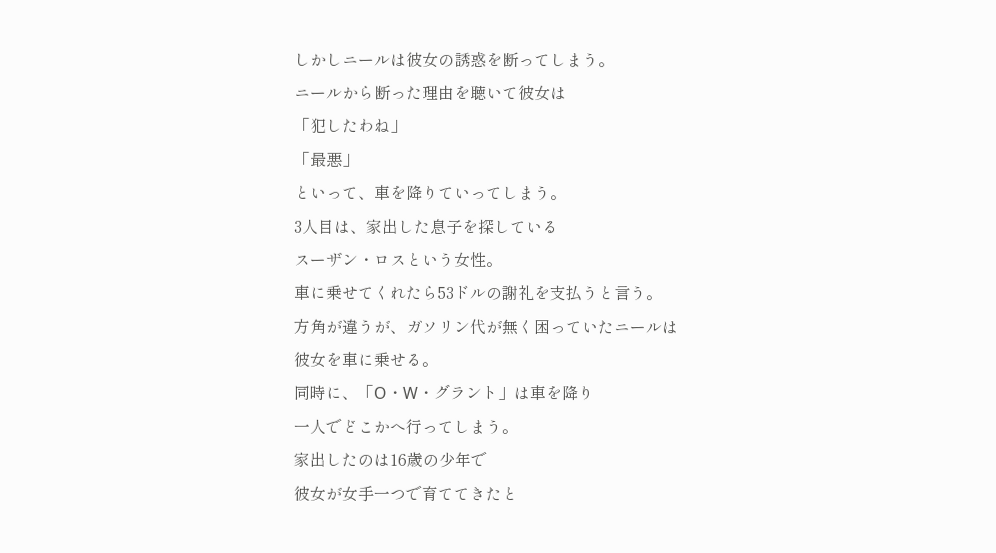しかしニールは彼女の誘惑を断ってしまう。
ニールから断った理由を聴いて彼女は
「犯したわね」
「最悪」
といって、車を降りていってしまう。
3人目は、家出した息子を探している
スーザン・ロスという女性。
車に乗せてくれたら53ドルの謝礼を支払うと言う。
方角が違うが、ガソリン代が無く困っていたニールは
彼女を車に乗せる。
同時に、「O・W・グラント」は車を降り
一人でどこかへ行ってしまう。
家出したのは16歳の少年で
彼女が女手一つで育ててきたと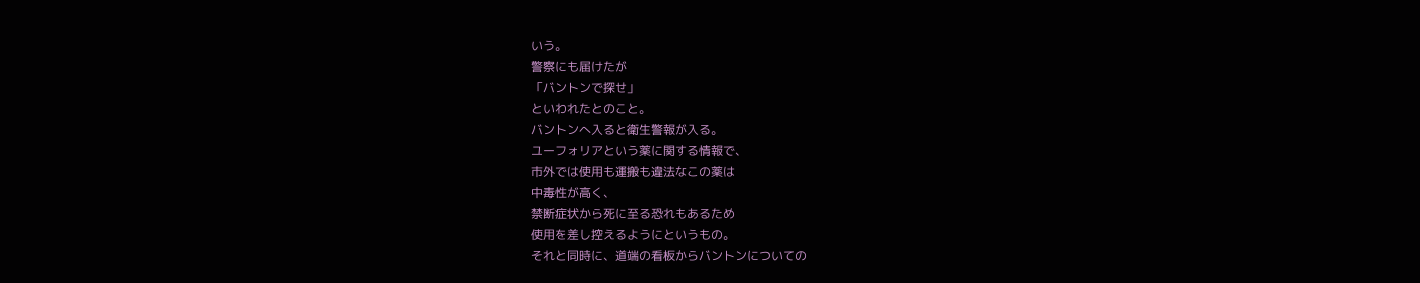いう。
警察にも届けたが
「バントンで探せ」
といわれたとのこと。
バントンへ入ると衛生警報が入る。
ユーフォリアという薬に関する情報で、
市外では使用も運搬も違法なこの薬は
中毒性が高く、
禁断症状から死に至る恐れもあるため
使用を差し控えるようにというもの。
それと同時に、道端の看板からバントンについての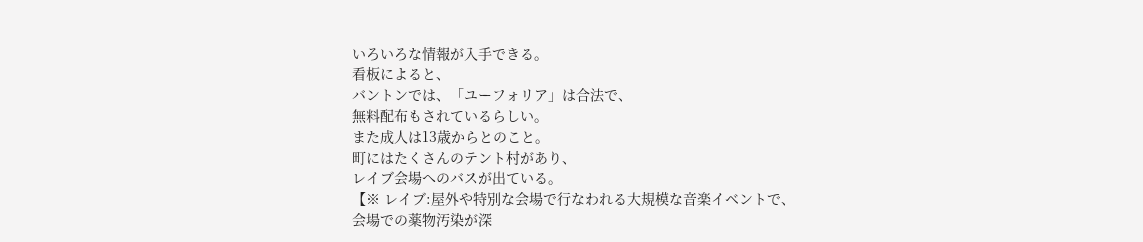いろいろな情報が入手できる。
看板によると、
バントンでは、「ユーフォリア」は合法で、
無料配布もされているらしい。
また成人は13歳からとのこと。
町にはたくさんのテント村があり、
レイブ会場へのバスが出ている。
【※ レイブ:屋外や特別な会場で行なわれる大規模な音楽イベントで、
会場での薬物汚染が深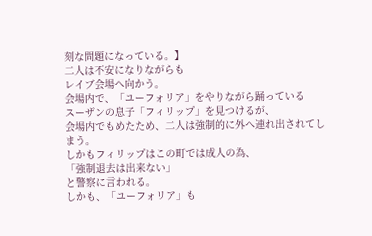刻な問題になっている。】
二人は不安になりながらも
レイブ会場へ向かう。
会場内で、「ユーフォリア」をやりながら踊っている
スーザンの息子「フィリップ」を見つけるが、
会場内でもめたため、二人は強制的に外へ連れ出されてしまう。
しかもフィリップはこの町では成人の為、
「強制退去は出来ない」
と警察に言われる。
しかも、「ユーフォリア」も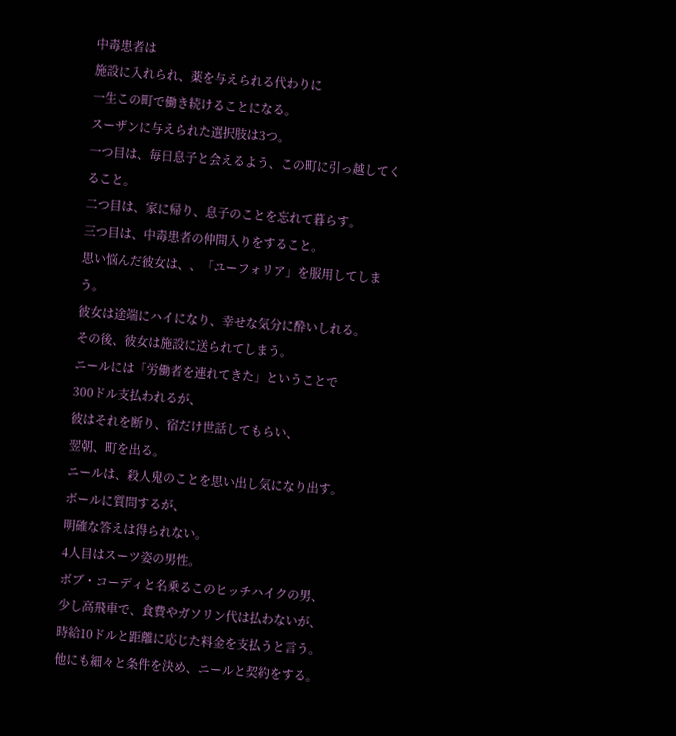中毒患者は
施設に入れられ、薬を与えられる代わりに
一生この町で働き続けることになる。
スーザンに与えられた選択肢は3つ。
一つ目は、毎日息子と会えるよう、この町に引っ越してくること。
二つ目は、家に帰り、息子のことを忘れて暮らす。
三つ目は、中毒患者の仲間入りをすること。
思い悩んだ彼女は、、「ユーフォリア」を服用してしまう。
彼女は途端にハイになり、幸せな気分に酔いしれる。
その後、彼女は施設に送られてしまう。
ニールには「労働者を連れてきた」ということで
300ドル支払われるが、
彼はそれを断り、宿だけ世話してもらい、
翌朝、町を出る。
ニールは、殺人鬼のことを思い出し気になり出す。
ボールに質問するが、
明確な答えは得られない。
4人目はスーツ姿の男性。
ボブ・コーディと名乗るこのヒッチハイクの男、
少し高飛車で、食費やガソリン代は払わないが、
時給10ドルと距離に応じた料金を支払うと言う。
他にも細々と条件を決め、ニールと契約をする。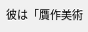彼は「贋作美術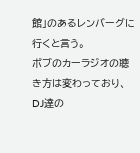館」のあるレンバーグに行くと言う。
ボブのカーラジオの聴き方は変わっており、
DJ達の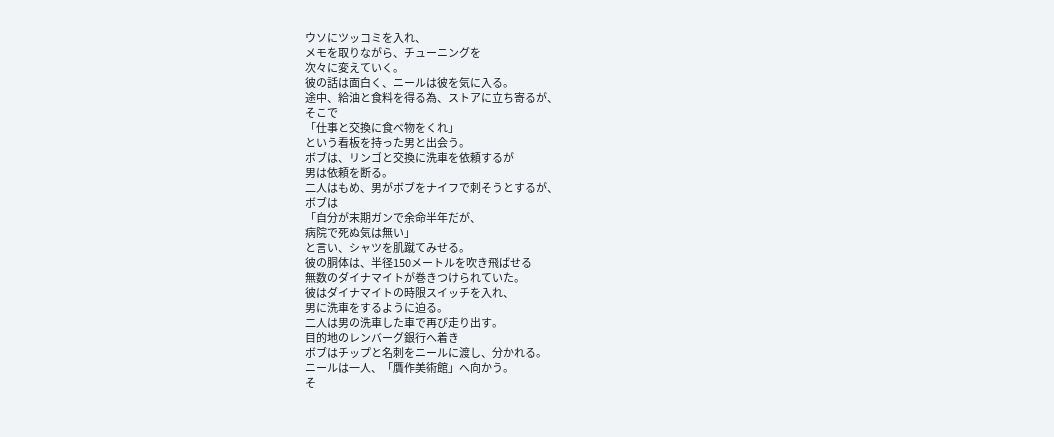ウソにツッコミを入れ、
メモを取りながら、チューニングを
次々に変えていく。
彼の話は面白く、ニールは彼を気に入る。
途中、給油と食料を得る為、ストアに立ち寄るが、
そこで
「仕事と交換に食べ物をくれ」
という看板を持った男と出会う。
ボブは、リンゴと交換に洗車を依頼するが
男は依頼を断る。
二人はもめ、男がボブをナイフで刺そうとするが、
ボブは
「自分が末期ガンで余命半年だが、
病院で死ぬ気は無い」
と言い、シャツを肌蹴てみせる。
彼の胴体は、半径150メートルを吹き飛ばせる
無数のダイナマイトが巻きつけられていた。
彼はダイナマイトの時限スイッチを入れ、
男に洗車をするように迫る。
二人は男の洗車した車で再び走り出す。
目的地のレンバーグ銀行へ着き
ボブはチップと名刺をニールに渡し、分かれる。
ニールは一人、「贋作美術館」へ向かう。
そ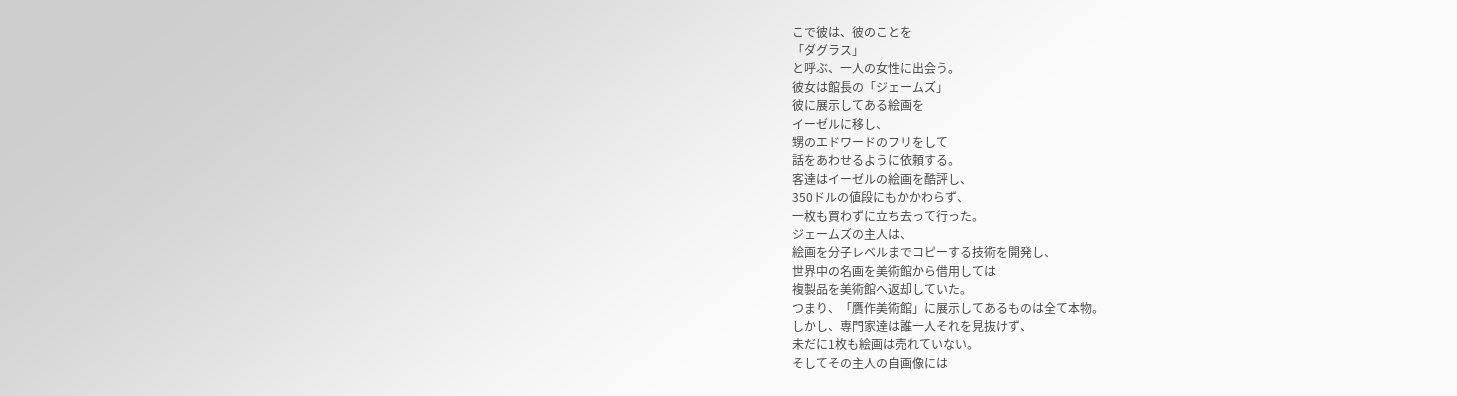こで彼は、彼のことを
「ダグラス」
と呼ぶ、一人の女性に出会う。
彼女は館長の「ジェームズ」
彼に展示してある絵画を
イーゼルに移し、
甥のエドワードのフリをして
話をあわせるように依頼する。
客達はイーゼルの絵画を酷評し、
350ドルの値段にもかかわらず、
一枚も買わずに立ち去って行った。
ジェームズの主人は、
絵画を分子レベルまでコピーする技術を開発し、
世界中の名画を美術館から借用しては
複製品を美術館へ返却していた。
つまり、「贋作美術館」に展示してあるものは全て本物。
しかし、専門家達は誰一人それを見抜けず、
未だに1枚も絵画は売れていない。
そしてその主人の自画像には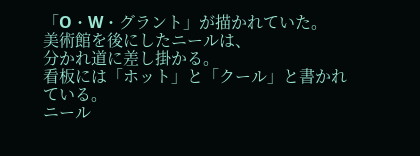「O・W・グラント」が描かれていた。
美術館を後にしたニールは、
分かれ道に差し掛かる。
看板には「ホット」と「クール」と書かれている。
ニール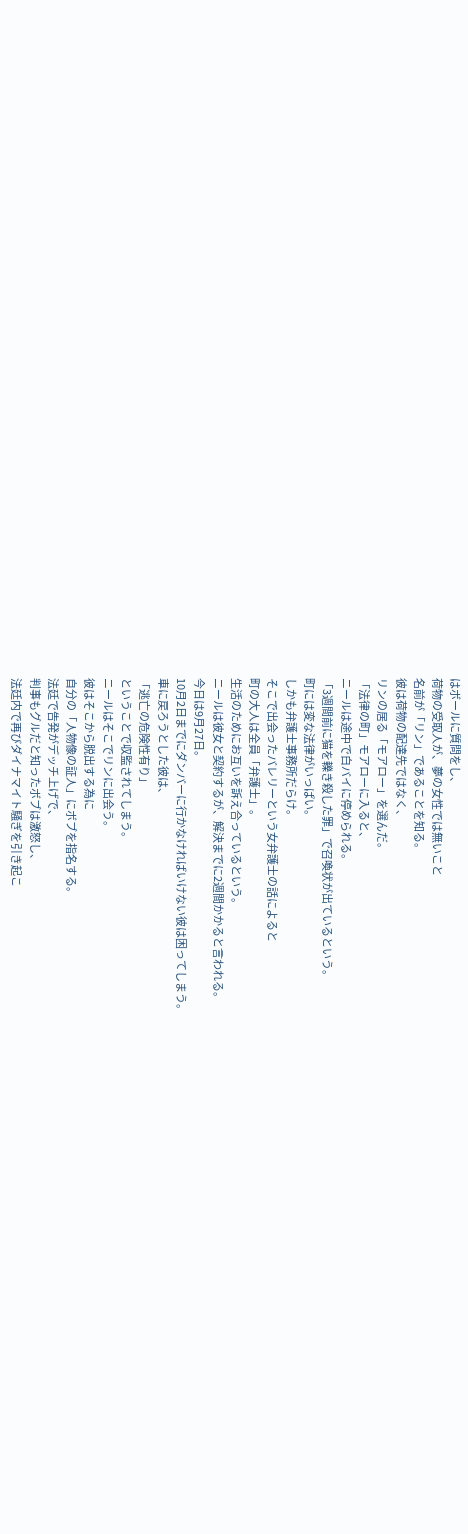はボールに質問をし、
荷物の受取人が、夢の女性では無いこと
名前が「リン」であることを知る。
彼は荷物の配達先ではなく、
リンの居る「モアロー」を選んだ。
「法律の町」モアローに入ると、
ニールは途中で白バイに停められる。
「3週間前に猫を轢き殺した罪」で召喚状が出ているという。
町には変な法律がいっぱい。
しかも弁護士事務所だらけ。
そこで出会ったバレリーという女弁護士の話によると
町の大人は全員「弁護士」。
生活のためにお互いを訴え合っているという。
ニールは彼女と契約するが、解決までに2週間かかると言われる。
今日は9月27日。
10月2日までにダンバーに行かなければいけない彼は困ってしまう。
車に戻ろうとした彼は、
「逃亡の危険性有り」
ということで収監されてしまう。
ニールはそこでリンに出会う。
彼はそこから脱出する為に
自分の「人物像の証人」にボブを指名する。
法廷で告発がデッチ上げで、
判事もグルだと知ったボブは激怒し、
法廷内で再びダイナマイト騒ぎを引き起こ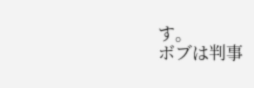す。
ボブは判事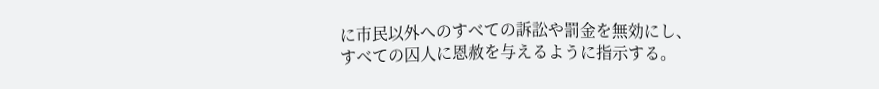に市民以外へのすべての訴訟や罰金を無効にし、
すべての囚人に恩赦を与えるように指示する。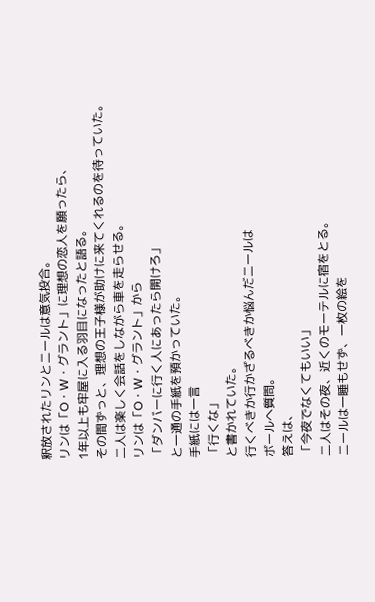釈放されたリンとニールは意気投合。
リンは「O・W・グラント」に理想の恋人を願ったら、
1年以上も牢屋に入る羽目になったと語る。
その間ずっと、理想の王子様が助けに来てくれるのを待っていた。
二人は楽しく会話をしながら車を走らせる。
リンは「O・W・グラント」から
「ダンバーに行く人にあったら開けろ」
と一通の手紙を預かっていた。
手紙には一言
「行くな」
と書かれていた。
行くべきか行かざるべきか悩んだニールは
ボールへ質問。
答えは、
「今夜でなくてもいい」
二人はその夜、近くのモーテルに宿をとる。
ニールは一睡もせず、一枚の絵を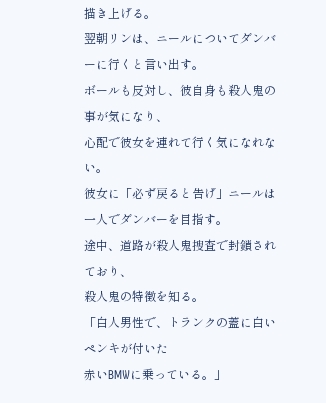描き上げる。
翌朝リンは、ニールについてダンバーに行くと言い出す。
ボールも反対し、彼自身も殺人鬼の事が気になり、
心配で彼女を連れて行く気になれない。
彼女に「必ず戻ると告げ」ニールは一人でダンバーを目指す。
途中、道路が殺人鬼捜査で封鎖されており、
殺人鬼の特徴を知る。
「白人男性で、トランクの蓋に白いペンキが付いた
赤いBMWに乗っている。」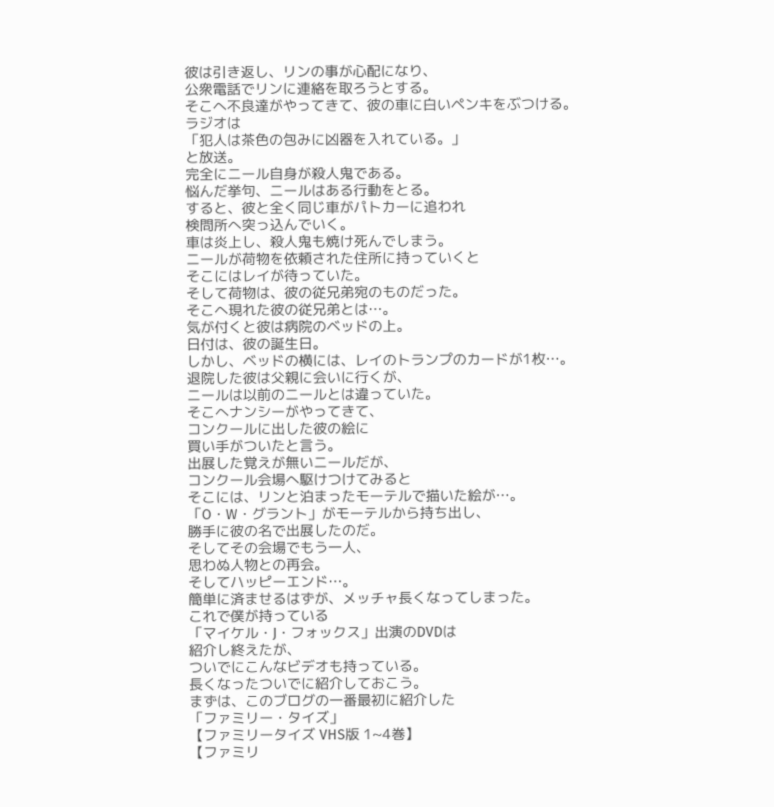彼は引き返し、リンの事が心配になり、
公衆電話でリンに連絡を取ろうとする。
そこへ不良達がやってきて、彼の車に白いペンキをぶつける。
ラジオは
「犯人は茶色の包みに凶器を入れている。」
と放送。
完全にニール自身が殺人鬼である。
悩んだ挙句、ニールはある行動をとる。
すると、彼と全く同じ車がパトカーに追われ
検問所へ突っ込んでいく。
車は炎上し、殺人鬼も焼け死んでしまう。
ニールが荷物を依頼された住所に持っていくと
そこにはレイが待っていた。
そして荷物は、彼の従兄弟宛のものだった。
そこへ現れた彼の従兄弟とは…。
気が付くと彼は病院のベッドの上。
日付は、彼の誕生日。
しかし、ベッドの横には、レイのトランプのカードが1枚…。
退院した彼は父親に会いに行くが、
ニールは以前のニールとは違っていた。
そこへナンシーがやってきて、
コンクールに出した彼の絵に
買い手がついたと言う。
出展した覚えが無いニールだが、
コンクール会場へ駆けつけてみると
そこには、リンと泊まったモーテルで描いた絵が…。
「O・W・グラント」がモーテルから持ち出し、
勝手に彼の名で出展したのだ。
そしてその会場でもう一人、
思わぬ人物との再会。
そしてハッピーエンド…。
簡単に済ませるはずが、メッチャ長くなってしまった。
これで僕が持っている
「マイケル・J・フォックス」出演のDVDは
紹介し終えたが、
ついでにこんなビデオも持っている。
長くなったついでに紹介しておこう。
まずは、このブログの一番最初に紹介した
「ファミリー・タイズ」
【ファミリータイズ VHS版 1~4巻】
【ファミリ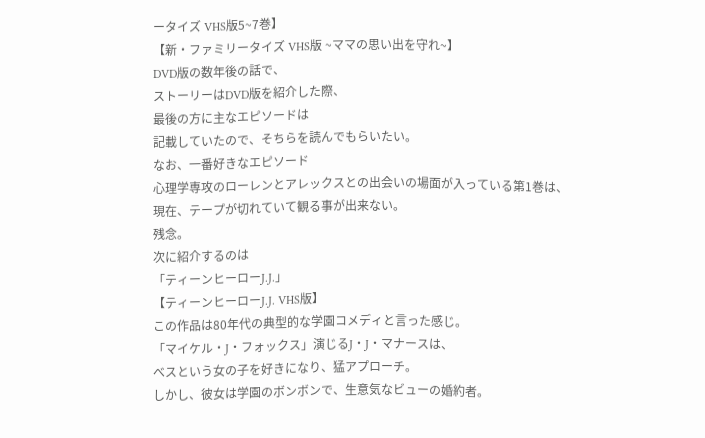ータイズ VHS版5~7巻】
【新・ファミリータイズ VHS版 ~ママの思い出を守れ~】
DVD版の数年後の話で、
ストーリーはDVD版を紹介した際、
最後の方に主なエピソードは
記載していたので、そちらを読んでもらいたい。
なお、一番好きなエピソード
心理学専攻のローレンとアレックスとの出会いの場面が入っている第1巻は、
現在、テープが切れていて観る事が出来ない。
残念。
次に紹介するのは
「ティーンヒーローJ.J.」
【ティーンヒーローJ.J. VHS版】
この作品は80年代の典型的な学園コメディと言った感じ。
「マイケル・J・フォックス」演じるJ・J・マナースは、
べスという女の子を好きになり、猛アプローチ。
しかし、彼女は学園のボンボンで、生意気なビューの婚約者。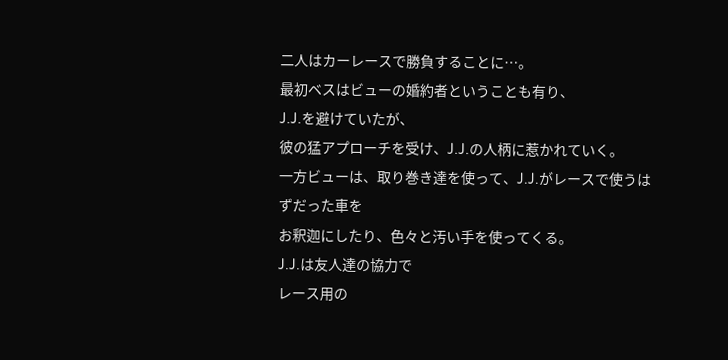二人はカーレースで勝負することに…。
最初ベスはビューの婚約者ということも有り、
J.J.を避けていたが、
彼の猛アプローチを受け、J.J.の人柄に惹かれていく。
一方ビューは、取り巻き達を使って、J.J.がレースで使うはずだった車を
お釈迦にしたり、色々と汚い手を使ってくる。
J.J.は友人達の協力で
レース用の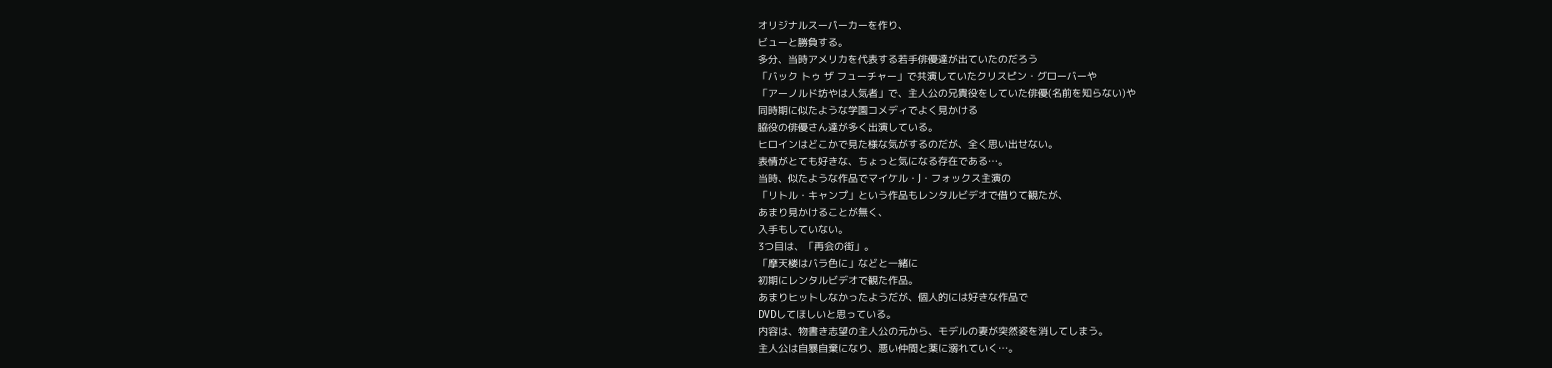オリジナルスーパーカーを作り、
ビューと勝負する。
多分、当時アメリカを代表する若手俳優達が出ていたのだろう
「バック トゥ ザ フューチャー」で共演していたクリスピン・グローバーや
「アーノルド坊やは人気者」で、主人公の兄貴役をしていた俳優(名前を知らない)や
同時期に似たような学園コメディでよく見かける
脇役の俳優さん達が多く出演している。
ヒロインはどこかで見た様な気がするのだが、全く思い出せない。
表情がとても好きな、ちょっと気になる存在である…。
当時、似たような作品でマイケル・J・フォックス主演の
「リトル・キャンプ」という作品もレンタルビデオで借りて観たが、
あまり見かけることが無く、
入手もしていない。
3つ目は、「再会の街」。
「摩天楼はバラ色に」などと一緒に
初期にレンタルビデオで観た作品。
あまりヒットしなかったようだが、個人的には好きな作品で
DVDしてほしいと思っている。
内容は、物書き志望の主人公の元から、モデルの妻が突然姿を消してしまう。
主人公は自暴自棄になり、悪い仲間と薬に溺れていく…。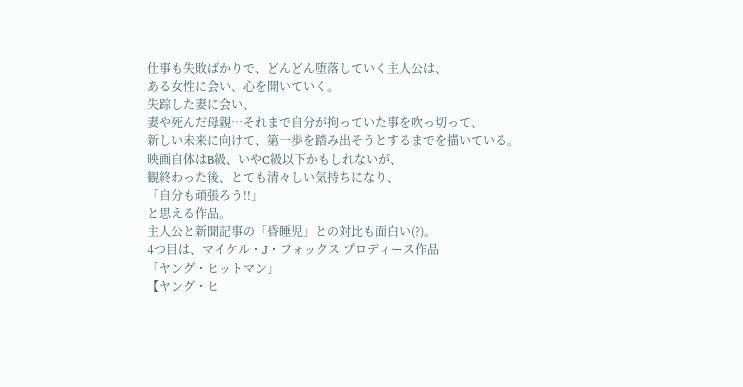仕事も失敗ばかりで、どんどん堕落していく主人公は、
ある女性に会い、心を開いていく。
失踪した妻に会い、
妻や死んだ母親…それまで自分が拘っていた事を吹っ切って、
新しい未来に向けて、第一歩を踏み出そうとするまでを描いている。
映画自体はB級、いやC級以下かもしれないが、
観終わった後、とても清々しい気持ちになり、
「自分も頑張ろう!!」
と思える作品。
主人公と新聞記事の「昏睡児」との対比も面白い(?)。
4つ目は、マイケル・J・フォックス プロディース作品
「ヤング・ヒットマン」
【ヤング・ヒ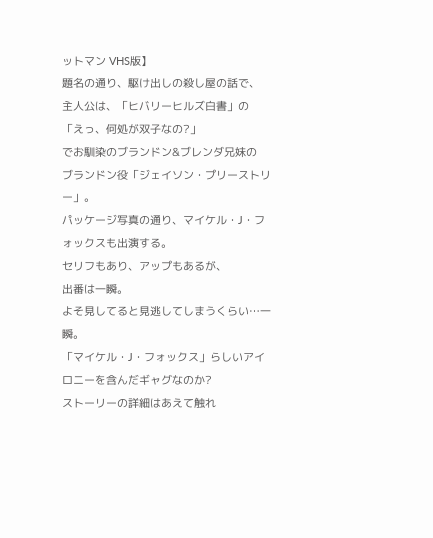ットマン VHS版】
題名の通り、駆け出しの殺し屋の話で、
主人公は、「ヒバリーヒルズ白書」の
「えっ、何処が双子なの?」
でお馴染のブランドン&ブレンダ兄妹の
ブランドン役「ジェイソン・プリーストリー」。
パッケージ写真の通り、マイケル・J・フォックスも出演する。
セリフもあり、アップもあるが、
出番は一瞬。
よそ見してると見逃してしまうくらい…一瞬。
「マイケル・J・フォックス」らしいアイロニーを含んだギャグなのか?
ストーリーの詳細はあえて触れ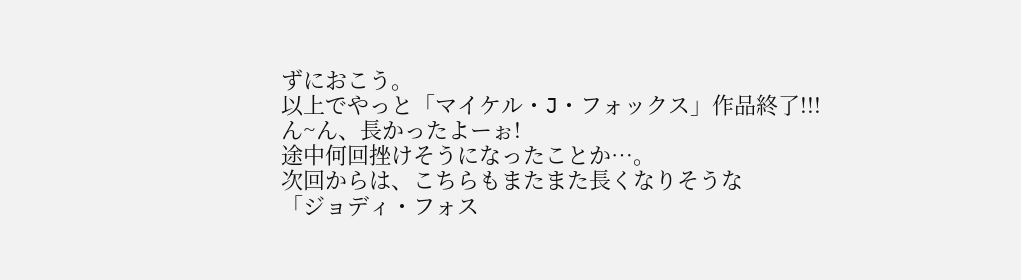ずにおこう。
以上でやっと「マイケル・J・フォックス」作品終了!!!
ん~ん、長かったよーぉ!
途中何回挫けそうになったことか…。
次回からは、こちらもまたまた長くなりそうな
「ジョディ・フォス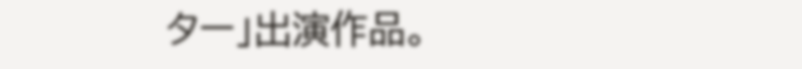ター」出演作品。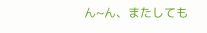ん~ん、またしても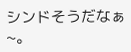シンドそうだなぁ~。